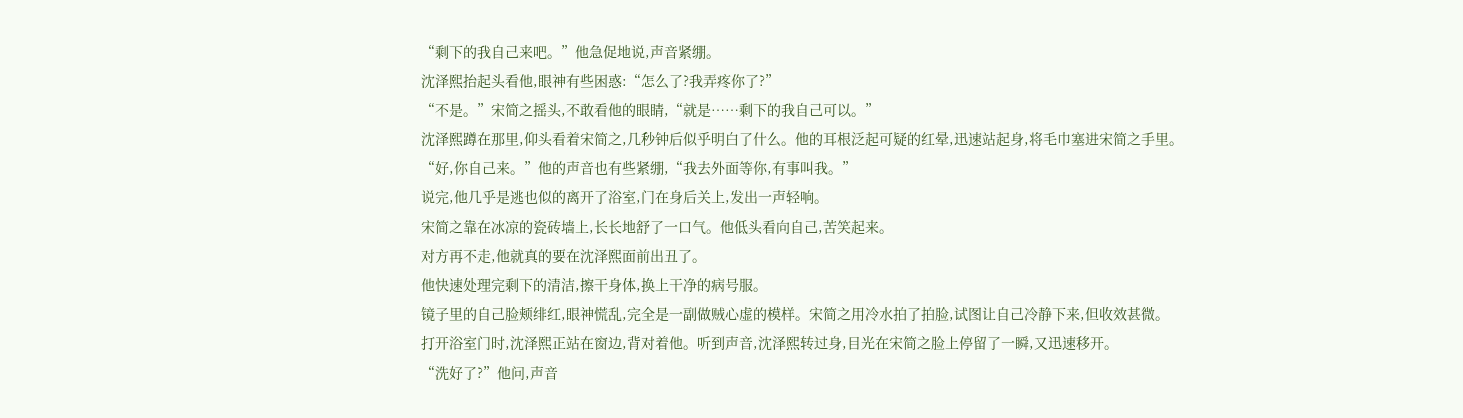“剩下的我自己来吧。”他急促地说,声音紧绷。
沈泽熙抬起头看他,眼神有些困惑:“怎么了?我弄疼你了?”
“不是。”宋简之摇头,不敢看他的眼睛,“就是……剩下的我自己可以。”
沈泽熙蹲在那里,仰头看着宋简之,几秒钟后似乎明白了什么。他的耳根泛起可疑的红晕,迅速站起身,将毛巾塞进宋简之手里。
“好,你自己来。”他的声音也有些紧绷,“我去外面等你,有事叫我。”
说完,他几乎是逃也似的离开了浴室,门在身后关上,发出一声轻响。
宋简之靠在冰凉的瓷砖墙上,长长地舒了一口气。他低头看向自己,苦笑起来。
对方再不走,他就真的要在沈泽熙面前出丑了。
他快速处理完剩下的清洁,擦干身体,换上干净的病号服。
镜子里的自己脸颊绯红,眼神慌乱,完全是一副做贼心虚的模样。宋简之用冷水拍了拍脸,试图让自己冷静下来,但收效甚微。
打开浴室门时,沈泽熙正站在窗边,背对着他。听到声音,沈泽熙转过身,目光在宋简之脸上停留了一瞬,又迅速移开。
“洗好了?”他问,声音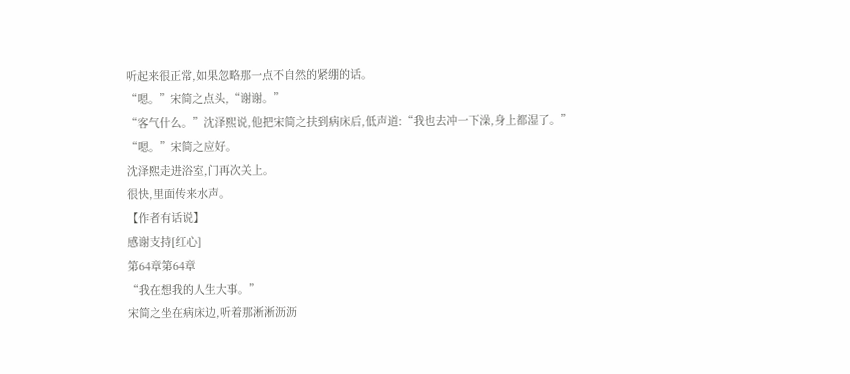听起来很正常,如果忽略那一点不自然的紧绷的话。
“嗯。”宋简之点头,“谢谢。”
“客气什么。”沈泽熙说,他把宋简之扶到病床后,低声道:“我也去冲一下澡,身上都湿了。”
“嗯。”宋简之应好。
沈泽熙走进浴室,门再次关上。
很快,里面传来水声。
【作者有话说】
感谢支持[红心]
第64章第64章
“我在想我的人生大事。”
宋简之坐在病床边,听着那淅淅沥沥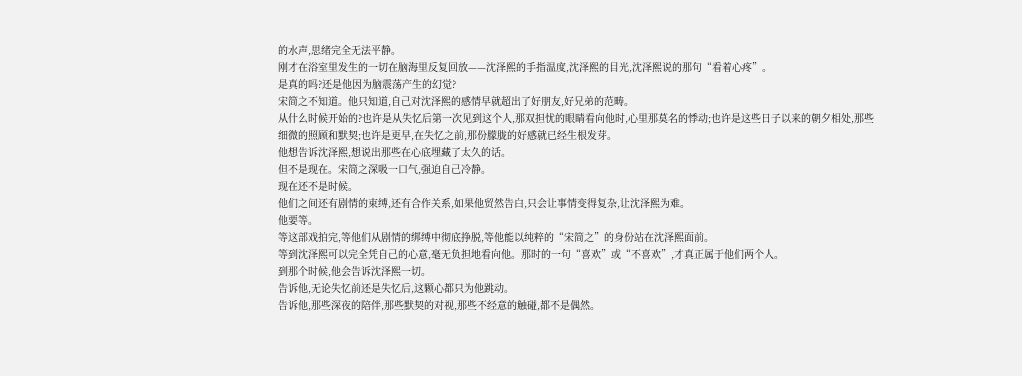的水声,思绪完全无法平静。
刚才在浴室里发生的一切在脑海里反复回放——沈泽熙的手指温度,沈泽熙的目光,沈泽熙说的那句“看着心疼”。
是真的吗?还是他因为脑震荡产生的幻觉?
宋简之不知道。他只知道,自己对沈泽熙的感情早就超出了好朋友,好兄弟的范畴。
从什么时候开始的?也许是从失忆后第一次见到这个人,那双担忧的眼睛看向他时,心里那莫名的悸动;也许是这些日子以来的朝夕相处,那些细微的照顾和默契;也许是更早,在失忆之前,那份朦胧的好感就已经生根发芽。
他想告诉沈泽熙,想说出那些在心底埋藏了太久的话。
但不是现在。宋简之深吸一口气,强迫自己冷静。
现在还不是时候。
他们之间还有剧情的束缚,还有合作关系,如果他贸然告白,只会让事情变得复杂,让沈泽熙为难。
他要等。
等这部戏拍完,等他们从剧情的绑缚中彻底挣脱,等他能以纯粹的“宋简之”的身份站在沈泽熙面前。
等到沈泽熙可以完全凭自己的心意,毫无负担地看向他。那时的一句“喜欢”或“不喜欢”,才真正属于他们两个人。
到那个时候,他会告诉沈泽熙一切。
告诉他,无论失忆前还是失忆后,这颗心都只为他跳动。
告诉他,那些深夜的陪伴,那些默契的对视,那些不经意的触碰,都不是偶然。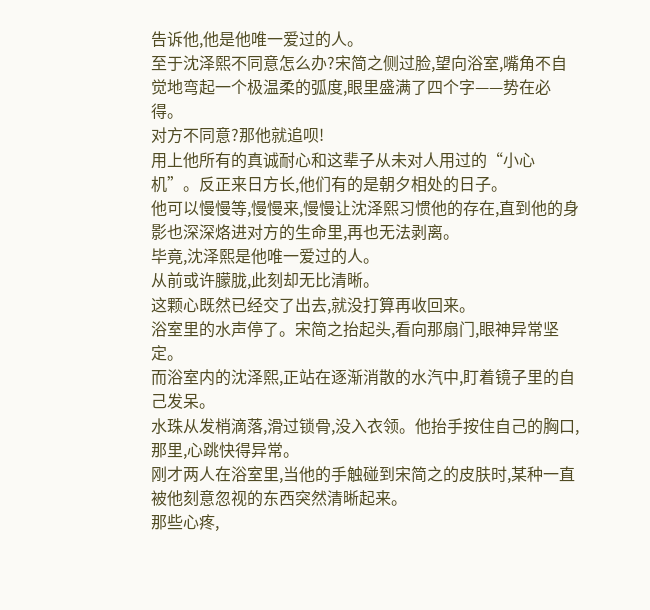告诉他,他是他唯一爱过的人。
至于沈泽熙不同意怎么办?宋简之侧过脸,望向浴室,嘴角不自觉地弯起一个极温柔的弧度,眼里盛满了四个字——势在必得。
对方不同意?那他就追呗!
用上他所有的真诚耐心和这辈子从未对人用过的“小心机”。反正来日方长,他们有的是朝夕相处的日子。
他可以慢慢等,慢慢来,慢慢让沈泽熙习惯他的存在,直到他的身影也深深烙进对方的生命里,再也无法剥离。
毕竟,沈泽熙是他唯一爱过的人。
从前或许朦胧,此刻却无比清晰。
这颗心既然已经交了出去,就没打算再收回来。
浴室里的水声停了。宋简之抬起头,看向那扇门,眼神异常坚定。
而浴室内的沈泽熙,正站在逐渐消散的水汽中,盯着镜子里的自己发呆。
水珠从发梢滴落,滑过锁骨,没入衣领。他抬手按住自己的胸口,那里,心跳快得异常。
刚才两人在浴室里,当他的手触碰到宋简之的皮肤时,某种一直被他刻意忽视的东西突然清晰起来。
那些心疼,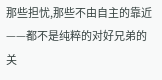那些担忧,那些不由自主的靠近——都不是纯粹的对好兄弟的关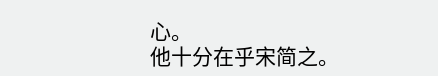心。
他十分在乎宋简之。